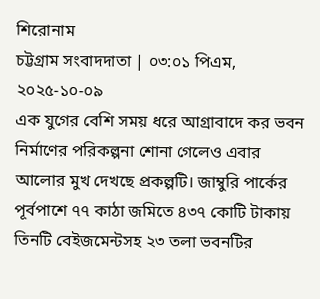শিরোনাম
চট্টগ্রাম সংবাদদাতা | ০৩:০১ পিএম, ২০২৫-১০-০৯
এক যুগের বেশি সময় ধরে আগ্রাবাদে কর ভবন নির্মাণের পরিকল্পনা শোনা গেলেও এবার আলোর মুখ দেখছে প্রকল্পটি। জাম্বুরি পার্কের পূর্বপাশে ৭৭ কাঠা জমিতে ৪৩৭ কোটি টাকায় তিনটি বেইজমেন্টসহ ২৩ তলা ভবনটির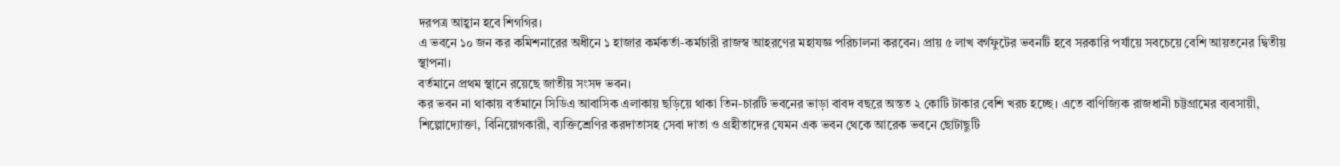দরপত্র আহ্বান হবে শিগগির।
এ ভবনে ১০ জন কর কমিশনারের অধীনে ১ হাজার কর্মকর্তা-কর্মচারী রাজস্ব আহরণের মহাযজ্ঞ পরিচালনা করবেন। প্রায় ৫ লাখ বর্গফুটের ভবনটি হবে সরকারি পর্যায়ে সবচেয়ে বেশি আয়তনের দ্বিতীয় স্থাপনা।
বর্তমানে প্রথম স্থানে রয়েছে জাতীয় সংসদ ভবন।
কর ভবন না থাকায় বর্তমানে সিডিএ আবাসিক এলাকায় ছড়িয়ে থাকা তিন-চারটি ভবনের ভাড়া বাবদ বছরে অন্তত ২ কোটি টাকার বেশি খরচ হচ্ছে। এতে বাণিজ্যিক রাজধানী চট্টগ্রামের ব্যবসায়ী, শিল্পোদ্যোক্তা, বিনিয়োগকারী, ব্যক্তিশ্রেণির করদাতাসহ সেবা দাতা ও গ্রহীতাদের যেমন এক ভবন থেকে আরেক ভবনে ছোটাছুটি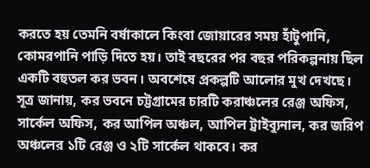করতে হয় তেমনি বর্ষাকালে কিংবা জোয়ারের সময় হাঁটুপানি, কোমরপানি পাড়ি দিতে হয়। তাই বছরের পর বছর পরিকল্পনায় ছিল একটি বহুতল কর ভবন। অবশেষে প্রকল্পটি আলোর মুখ দেখছে।
সূত্র জানায়, কর ভবনে চট্টগ্রামের চারটি করাঞ্চলের রেঞ্জ অফিস, সার্কেল অফিস, কর আপিল অঞ্চল, আপিল ট্রাইব্যুনাল, কর জরিপ অঞ্চলের ১টি রেঞ্জ ও ২টি সার্কেল থাকবে। কর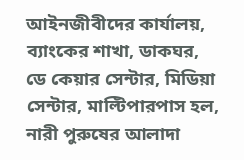আইনজীবীদের কার্যালয়, ব্যাংকের শাখা, ডাকঘর, ডে কেয়ার সেন্টার, মিডিয়া সেন্টার, মাল্টিপারপাস হল, নারী পুরুষের আলাদা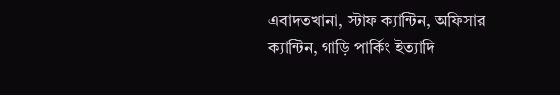এবাদতখানা, স্টাফ ক্যান্টিন, অফিসার ক্যান্টিন, গাড়ি পার্কিং ইত্যাদি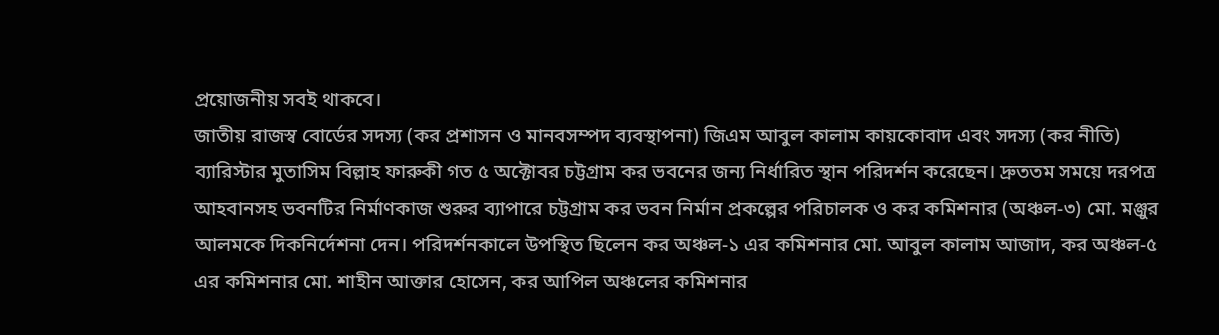প্রয়োজনীয় সবই থাকবে।
জাতীয় রাজস্ব বোর্ডের সদস্য (কর প্রশাসন ও মানবসম্পদ ব্যবস্থাপনা) জিএম আবুল কালাম কায়কোবাদ এবং সদস্য (কর নীতি) ব্যারিস্টার মুতাসিম বিল্লাহ ফারুকী গত ৫ অক্টোবর চট্টগ্রাম কর ভবনের জন্য নির্ধারিত স্থান পরিদর্শন করেছেন। দ্রুততম সময়ে দরপত্র আহবানসহ ভবনটির নির্মাণকাজ শুরুর ব্যাপারে চট্টগ্রাম কর ভবন নির্মান প্রকল্পের পরিচালক ও কর কমিশনার (অঞ্চল-৩) মো. মঞ্জুর আলমকে দিকনির্দেশনা দেন। পরিদর্শনকালে উপস্থিত ছিলেন কর অঞ্চল-১ এর কমিশনার মো. আবুল কালাম আজাদ, কর অঞ্চল-৫ এর কমিশনার মো. শাহীন আক্তার হোসেন, কর আপিল অঞ্চলের কমিশনার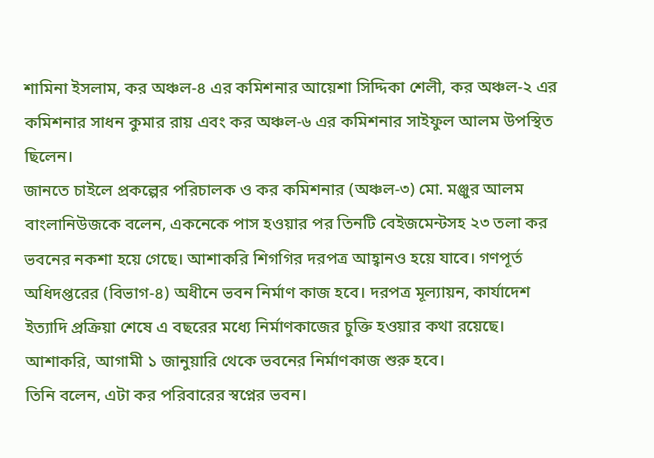শামিনা ইসলাম, কর অঞ্চল-৪ এর কমিশনার আয়েশা সিদ্দিকা শেলী, কর অঞ্চল-২ এর কমিশনার সাধন কুমার রায় এবং কর অঞ্চল-৬ এর কমিশনার সাইফুল আলম উপস্থিত ছিলেন।
জানতে চাইলে প্রকল্পের পরিচালক ও কর কমিশনার (অঞ্চল-৩) মো. মঞ্জুর আলম বাংলানিউজকে বলেন, একনেকে পাস হওয়ার পর তিনটি বেইজমেন্টসহ ২৩ তলা কর ভবনের নকশা হয়ে গেছে। আশাকরি শিগগির দরপত্র আহ্বানও হয়ে যাবে। গণপূর্ত অধিদপ্তরের (বিভাগ-৪) অধীনে ভবন নির্মাণ কাজ হবে। দরপত্র মূল্যায়ন, কার্যাদেশ ইত্যাদি প্রক্রিয়া শেষে এ বছরের মধ্যে নির্মাণকাজের চুক্তি হওয়ার কথা রয়েছে। আশাকরি, আগামী ১ জানুয়ারি থেকে ভবনের নির্মাণকাজ শুরু হবে।
তিনি বলেন, এটা কর পরিবারের স্বপ্নের ভবন।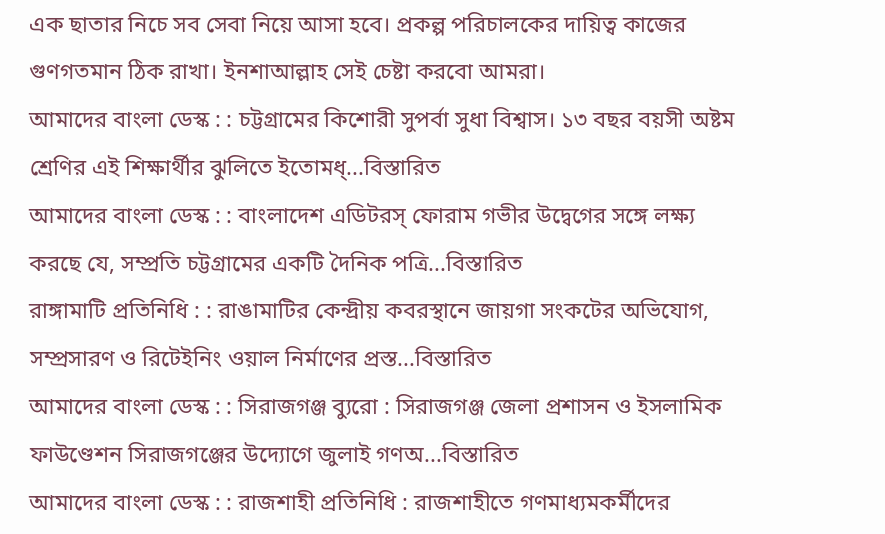এক ছাতার নিচে সব সেবা নিয়ে আসা হবে। প্রকল্প পরিচালকের দায়িত্ব কাজের গুণগতমান ঠিক রাখা। ইনশাআল্লাহ সেই চেষ্টা করবো আমরা।
আমাদের বাংলা ডেস্ক : : চট্টগ্রামের কিশোরী সুপর্বা সুধা বিশ্বাস। ১৩ বছর বয়সী অষ্টম শ্রেণির এই শিক্ষার্থীর ঝুলিতে ইতোমধ্...বিস্তারিত
আমাদের বাংলা ডেস্ক : : বাংলাদেশ এডিটরস্ ফোরাম গভীর উদ্বেগের সঙ্গে লক্ষ্য করছে যে, সম্প্রতি চট্টগ্রামের একটি দৈনিক পত্রি...বিস্তারিত
রাঙ্গামাটি প্রতিনিধি : : রাঙামাটির কেন্দ্রীয় কবরস্থানে জায়গা সংকটের অভিযোগ, সম্প্রসারণ ও রিটেইনিং ওয়াল নির্মাণের প্রস্ত...বিস্তারিত
আমাদের বাংলা ডেস্ক : : সিরাজগঞ্জ ব্যুরো : সিরাজগঞ্জ জেলা প্রশাসন ও ইসলামিক ফাউণ্ডেশন সিরাজগঞ্জের উদ্যোগে জুলাই গণঅ...বিস্তারিত
আমাদের বাংলা ডেস্ক : : রাজশাহী প্রতিনিধি : রাজশাহীতে গণমাধ্যমকর্মীদের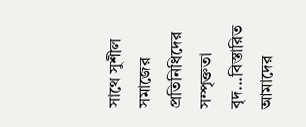সাথে সুশীল সমাজের প্রতিনিধিদের সম্পৃক্ততা বৃদ...বিস্তারিত
আমাদের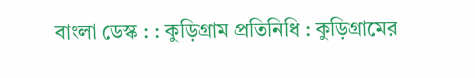বাংলা ডেস্ক : : কুড়িগ্রাম প্রতিনিধি : কুড়িগ্রামের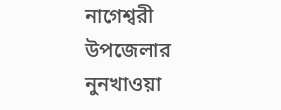নাগেশ্বরী উপজেলার নুনখাওয়া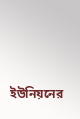ইউনিয়নের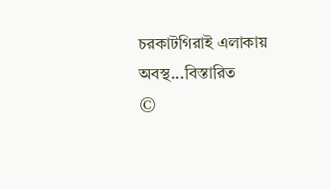চরকাটগিরাই এলাকায় অবস্থ...বিস্তারিত
©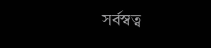সর্বস্বত্ব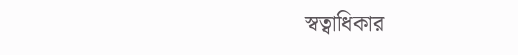স্বত্বাধিকার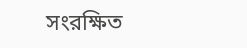সংরক্ষিত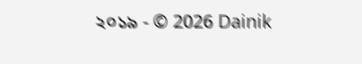২০১৯ - © 2026 Dainik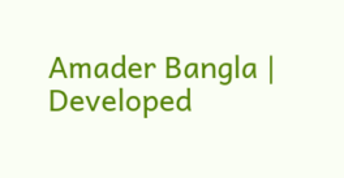Amader Bangla | Developed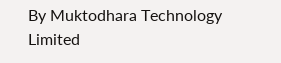By Muktodhara Technology Limited